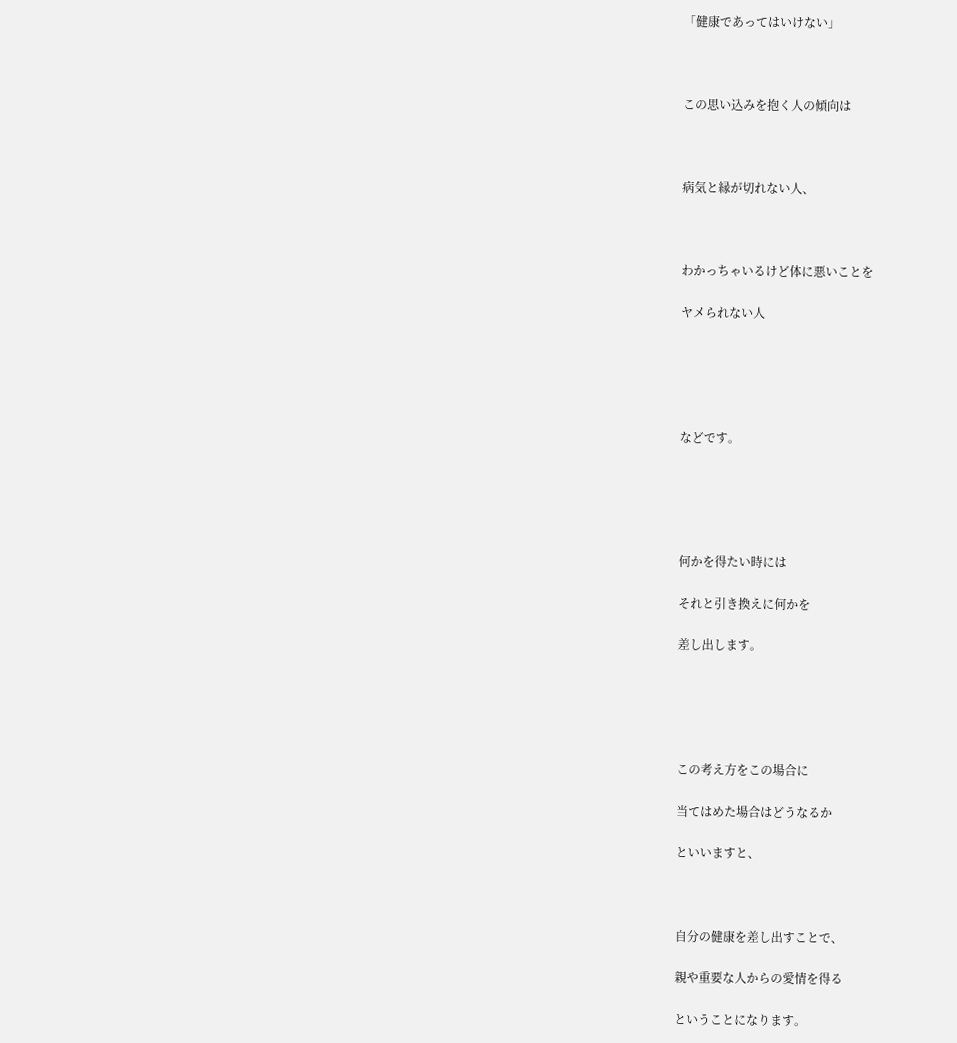「健康であってはいけない」



この思い込みを抱く人の傾向は



病気と縁が切れない人、



わかっちゃいるけど体に悪いことを

ヤメられない人





などです。





何かを得たい時には

それと引き換えに何かを

差し出します。





この考え方をこの場合に

当てはめた場合はどうなるか

といいますと、



自分の健康を差し出すことで、

親や重要な人からの愛情を得る

ということになります。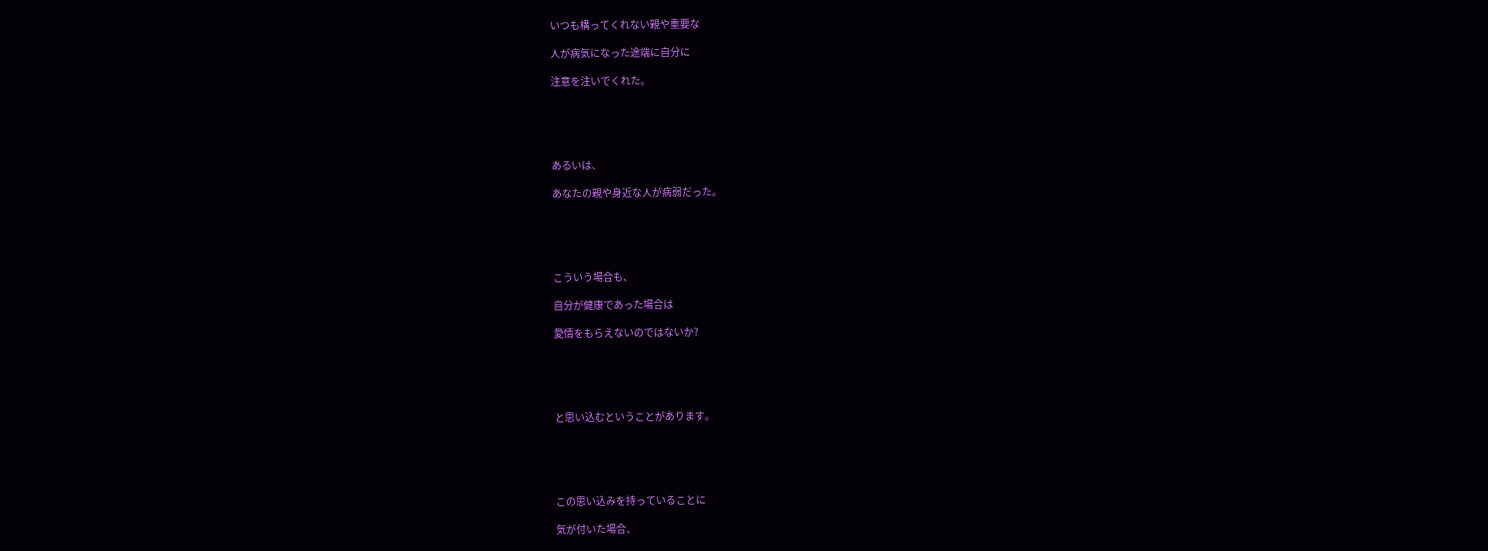いつも構ってくれない親や重要な

人が病気になった途端に自分に

注意を注いでくれた。





あるいは、

あなたの親や身近な人が病弱だった。





こういう場合も、

自分が健康であった場合は

愛情をもらえないのではないか?





と思い込むということがあります。





この思い込みを持っていることに

気が付いた場合、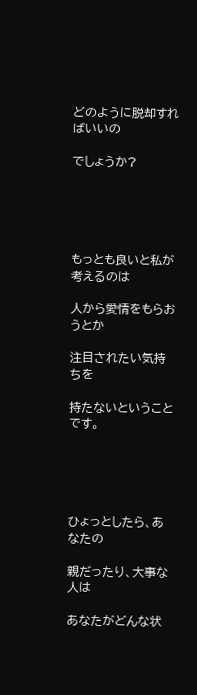どのように脱却すればいいの

でしょうか?





もっとも良いと私が考えるのは

人から愛情をもらおうとか

注目されたい気持ちを

持たないということです。





ひょっとしたら、あなたの

親だったり、大事な人は

あなたがどんな状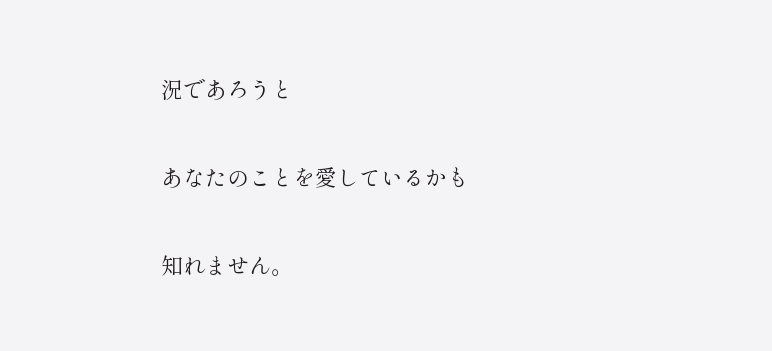況であろうと

あなたのことを愛しているかも

知れません。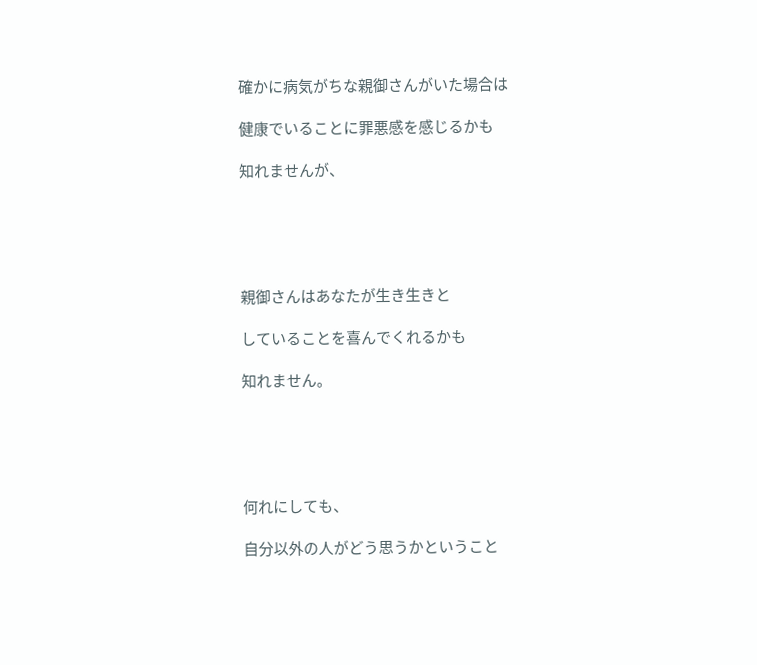確かに病気がちな親御さんがいた場合は

健康でいることに罪悪感を感じるかも

知れませんが、





親御さんはあなたが生き生きと

していることを喜んでくれるかも

知れません。





何れにしても、

自分以外の人がどう思うかということ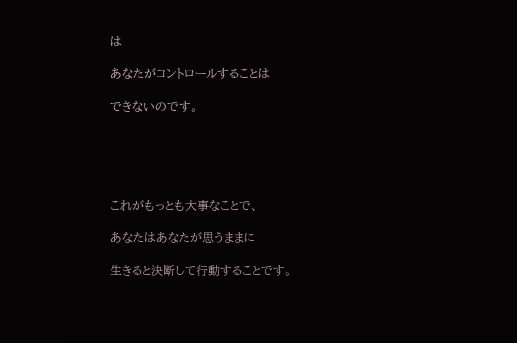は

あなたがコントロールすることは

できないのです。





これがもっとも大事なことで、

あなたはあなたが思うままに

生きると決断して行動することです。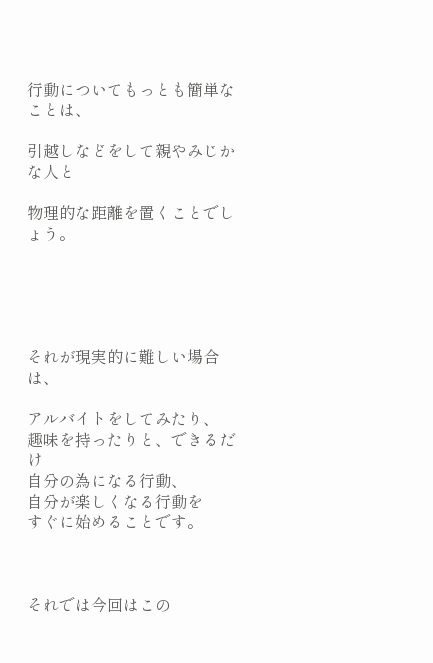行動についてもっとも簡単なことは、

引越しなどをして親やみじかな人と

物理的な距離を置くことでしょう。





それが現実的に難しい場合は、

アルバイトをしてみたり、
趣味を持ったりと、できるだけ
自分の為になる行動、
自分が楽しくなる行動を
すぐに始めることです。



それでは今回はこの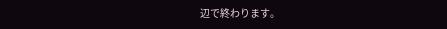辺で終わります。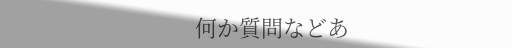何か質問などあ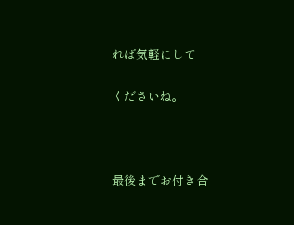れば気軽にして

くださいね。



最後までお付き合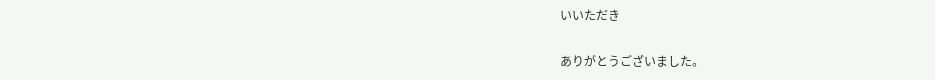いいただき

ありがとうございました。